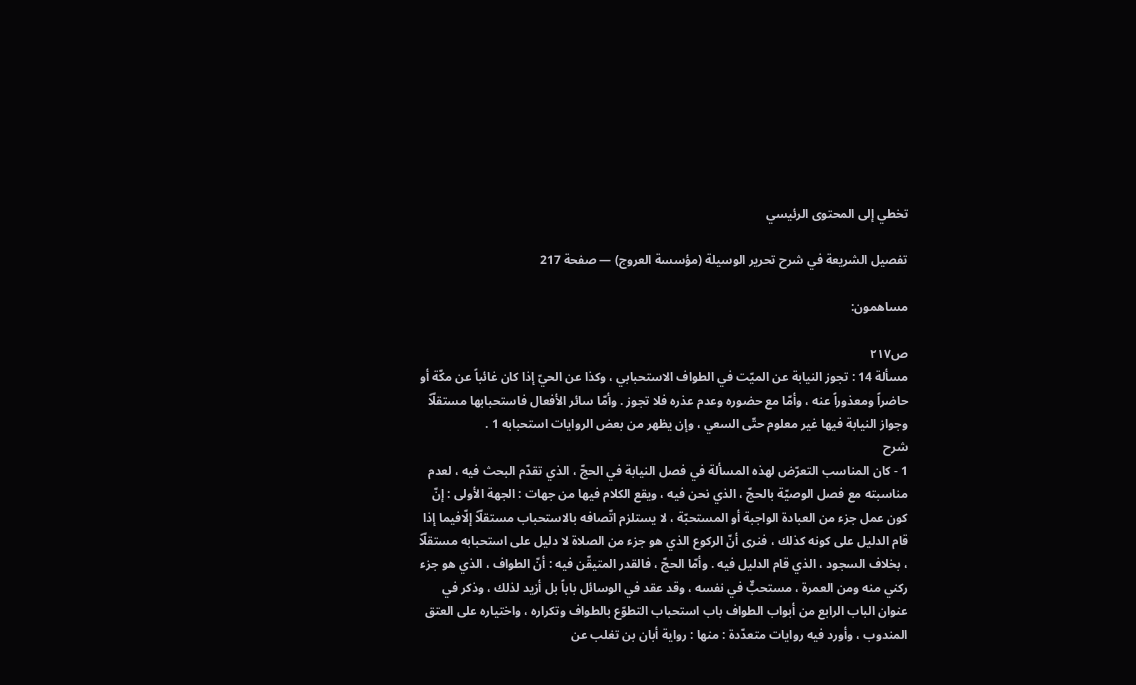تخطي إلى المحتوى الرئيسي

تفصيل الشريعة في شرح تحرير الوسيلة (مؤسسة العروج) — صفحة 217

مساهمون:

ص٢١٧
مسألة 14 : تجوز النيابة عن الميّت في الطواف الاستحبابي ، وكذا عن الحيّ إذا كان غائباً عن مكّة أو حاضراً ومعذوراً عنه ، وأمّا مع حضوره وعدم عذره فلا تجوز . وأمّا سائر الأفعال فاستحبابها مستقلّاً وجواز النيابة فيها غير معلوم حتّى السعي ، وإن يظهر من بعض الروايات استحبابه 1 .
شرح
1 - كان المناسب التعرّض لهذه المسألة في فصل النيابة في الحجّ ، الذي تقدّم البحث فيه ، لعدم مناسبته مع فصل الوصيّة بالحجّ ، الذي نحن فيه ، ويقع الكلام فيها من جهات : الجهة الأولى : إنّ كون عمل جزء من العبادة الواجبة أو المستحبّة ، لا يستلزم اتّصافه بالاستحباب مستقلّاً إلّافيما إذا قام الدليل على كونه كذلك ، فنرى أنّ الركوع الذي هو جزء من الصلاة لا دليل على استحبابه مستقلّاً ، بخلاف السجود ، الذي قام الدليل فيه . وأمّا الحجّ ، فالقدر المتيقّن فيه : أنّ الطواف ، الذي هو جزء ركني منه ومن العمرة ، مستحبٌّ في نفسه ، وقد عقد في الوسائل باباً بل أزيد لذلك ، وذكر في عنوان الباب الرابع من أبواب الطواف باب استحباب التطوّع بالطواف وتكراره ، واختياره على العتق المندوب ، وأورد فيه روايات متعدّدة : منها : رواية أبان بن تغلب عن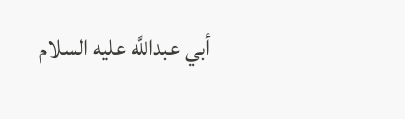أبي عبداللَّه عليه السلام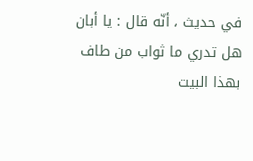في حديث ، أنّه قال : يا أبان هل تدري ما ثواب من طاف بهذا البيت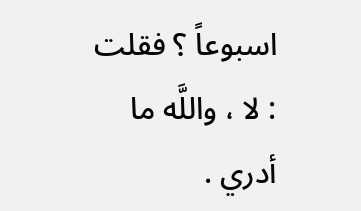اسبوعاً ؟ فقلت : لا ، واللَّه ما أدري .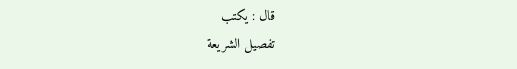قال : يكتب
تفصيل الشريعة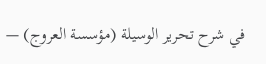في شرح تحرير الوسيلة (مؤسسة العروج) —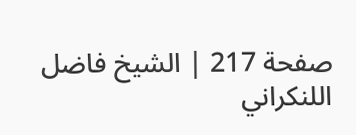صفحة 217 | الشيخ فاضل اللنكراني